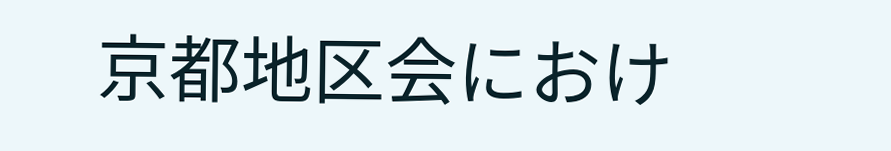京都地区会におけ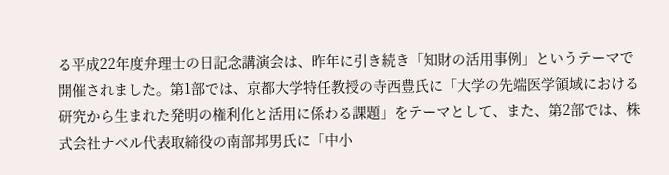る平成22年度弁理士の日記念講演会は、昨年に引き続き「知財の活用事例」というテーマで開催されました。第1部では、京都大学特任教授の寺西豊氏に「大学の先端医学領域における研究から生まれた発明の権利化と活用に係わる課題」をテーマとして、また、第2部では、株式会社ナベル代表取締役の南部邦男氏に「中小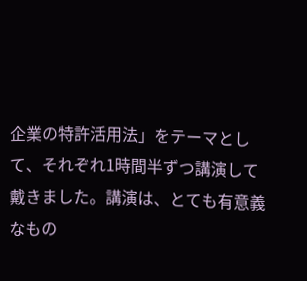企業の特許活用法」をテーマとして、それぞれ1時間半ずつ講演して戴きました。講演は、とても有意義なもの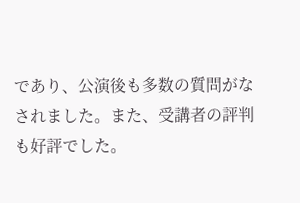であり、公演後も多数の質問がなされました。また、受講者の評判も好評でした。